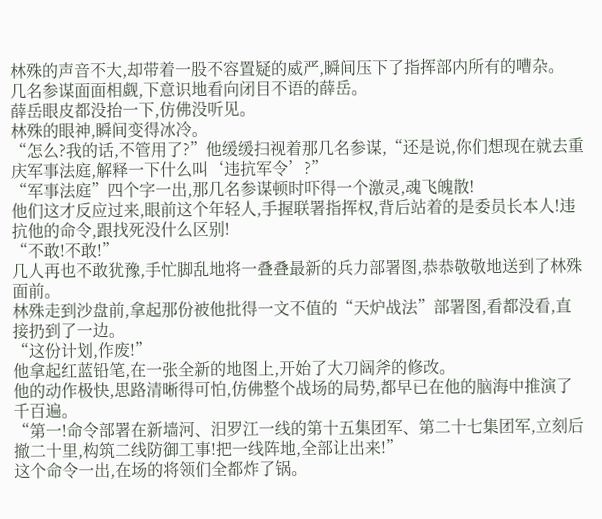林殊的声音不大,却带着一股不容置疑的威严,瞬间压下了指挥部内所有的嘈杂。
几名参谋面面相觑,下意识地看向闭目不语的薛岳。
薛岳眼皮都没抬一下,仿佛没听见。
林殊的眼神,瞬间变得冰冷。
“怎么?我的话,不管用了?”他缓缓扫视着那几名参谋,“还是说,你们想现在就去重庆军事法庭,解释一下什么叫‘违抗军令’?”
“军事法庭”四个字一出,那几名参谋顿时吓得一个激灵,魂飞魄散!
他们这才反应过来,眼前这个年轻人,手握联署指挥权,背后站着的是委员长本人!违抗他的命令,跟找死没什么区别!
“不敢!不敢!”
几人再也不敢犹豫,手忙脚乱地将一叠叠最新的兵力部署图,恭恭敬敬地送到了林殊面前。
林殊走到沙盘前,拿起那份被他批得一文不值的“天炉战法”部署图,看都没看,直接扔到了一边。
“这份计划,作废!”
他拿起红蓝铅笔,在一张全新的地图上,开始了大刀阔斧的修改。
他的动作极快,思路清晰得可怕,仿佛整个战场的局势,都早已在他的脑海中推演了千百遍。
“第一!命令部署在新墙河、汨罗江一线的第十五集团军、第二十七集团军,立刻后撤二十里,构筑二线防御工事!把一线阵地,全部让出来!”
这个命令一出,在场的将领们全都炸了锅。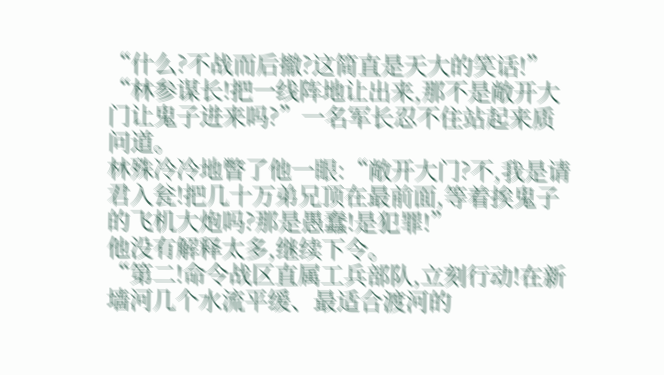“什么?不战而后撤?这简直是天大的笑话!”
“林参谋长!把一线阵地让出来,那不是敞开大门让鬼子进来吗?”一名军长忍不住站起来质问道。
林殊冷冷地瞥了他一眼:“敞开大门?不,我是请君入瓮!把几十万弟兄顶在最前面,等着挨鬼子的飞机大炮吗?那是愚蠢!是犯罪!”
他没有解释太多,继续下令。
“第二!命令战区直属工兵部队,立刻行动!在新墙河几个水流平缓、最适合渡河的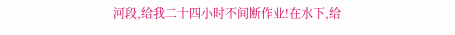河段,给我二十四小时不间断作业!在水下,给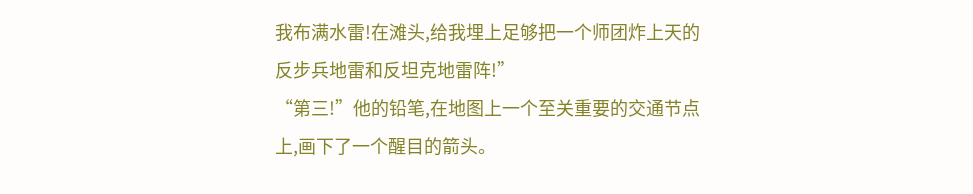我布满水雷!在滩头,给我埋上足够把一个师团炸上天的反步兵地雷和反坦克地雷阵!”
“第三!”他的铅笔,在地图上一个至关重要的交通节点上,画下了一个醒目的箭头。